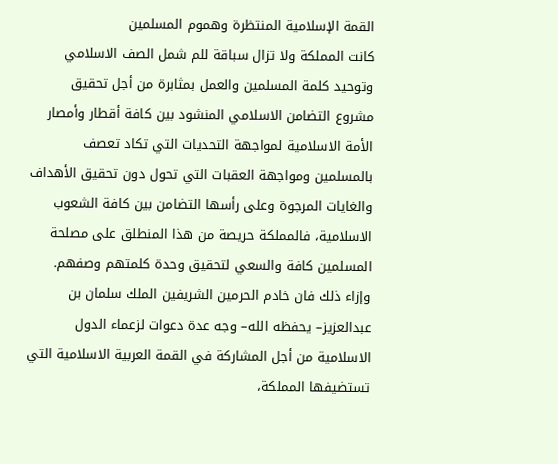القمة الإسلامية المنتظرة وهموم المسلمين
كانت المملكة ولا تزال سباقة للم شمل الصف الاسلامي وتوحيد كلمة المسلمين والعمل بمثابرة من أجل تحقيق مشروع التضامن الاسلامي المنشود بين كافة أقطار وأمصار الأمة الاسلامية لمواجهة التحديات التي تكاد تعصف بالمسلمين ومواجهة العقبات التي تحول دون تحقيق الأهداف والغايات المرجوة وعلى رأسها التضامن بين كافة الشعوب الاسلامية، فالمملكة حريصة من هذا المنطلق على مصلحة المسلمين كافة والسعي لتحقيق وحدة كلمتهم وصفهم. وإزاء ذلك فان خادم الحرمين الشريفين الملك سلمان بن عبدالعزيز– يحفظه الله– وجه عدة دعوات لزعماء الدول الاسلامية من أجل المشاركة في القمة العربية الاسلامية التي تستضيفها المملكة،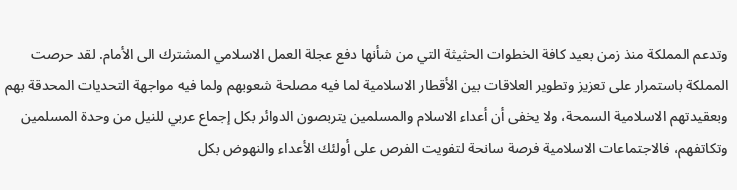وتدعم المملكة منذ زمن بعيد كافة الخطوات الحثيثة التي من شأنها دفع عجلة العمل الاسلامي المشترك الى الأمام. لقد حرصت المملكة باستمرار على تعزيز وتطوير العلاقات بين الأقطار الاسلامية لما فيه مصلحة شعوبهم ولما فيه مواجهة التحديات المحدقة بهم وبعقيدتهم الاسلامية السمحة، ولا يخفى أن أعداء الاسلام والمسلمين يتربصون الدوائر بكل إجماع عربي للنيل من وحدة المسلمين وتكاتفهم، فالاجتماعات الاسلامية فرصة سانحة لتفويت الفرص على أولئك الأعداء والنهوض بكل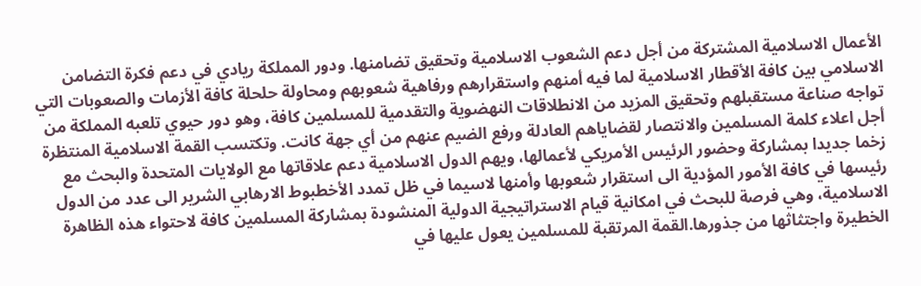الأعمال الاسلامية المشتركة من أجل دعم الشعوب الاسلامية وتحقيق تضامنها. ودور المملكة ريادي في دعم فكرة التضامن الاسلامي بين كافة الأقطار الاسلامية لما فيه أمنهم واستقرارهم ورفاهية شعوبهم ومحاولة حلحلة كافة الأزمات والصعوبات التي تواجه صناعة مستقبلهم وتحقيق المزيد من الانطلاقات النهضوية والتقدمية للمسلمين كافة، وهو دور حيوي تلعبه المملكة من أجل اعلاء كلمة المسلمين والانتصار لقضاياهم العادلة ورفع الضيم عنهم من أي جهة كانت. وتكتسب القمة الاسلامية المنتظرة زخما جديدا بمشاركة وحضور الرئيس الأمريكي لأعمالها، ويهم الدول الاسلامية دعم علاقاتها مع الولايات المتحدة والبحث مع رئيسها في كافة الأمور المؤدية الى استقرار شعوبها وأمنها لاسيما في ظل تمدد الأخطبوط الارهابي الشرير الى عدد من الدول الاسلامية، وهي فرصة للبحث في امكانية قيام الاستراتيجية الدولية المنشودة بمشاركة المسلمين كافة لاحتواء هذه الظاهرة الخطيرة واجتثاثها من جذورها.القمة المرتقبة للمسلمين يعول عليها في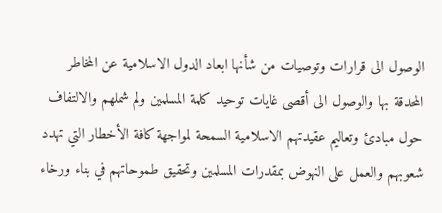الوصول الى قرارات وتوصيات من شأنها ابعاد الدول الاسلامية عن المخاطر المحدقة بها والوصول الى أقصى غايات توحيد كلمة المسلمين ولم شملهم والالتفاف حول مبادئ وتعاليم عقيدتهم الاسلامية السمحة لمواجهة كافة الأخطار التي تهدد شعوبهم والعمل على النهوض بمقدرات المسلمين وتحقيق طموحاتهم في بناء ورخاء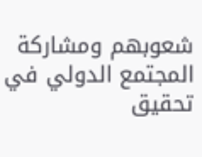شعوبهم ومشاركة المجتمع الدولي في تحقيق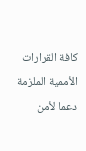كافة القرارات الأممية الملزمة دعما لأمن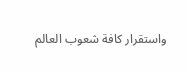واستقرار كافة شعوب العالم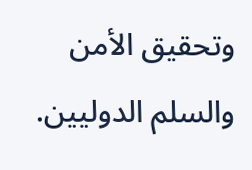وتحقيق الأمن والسلم الدوليين.